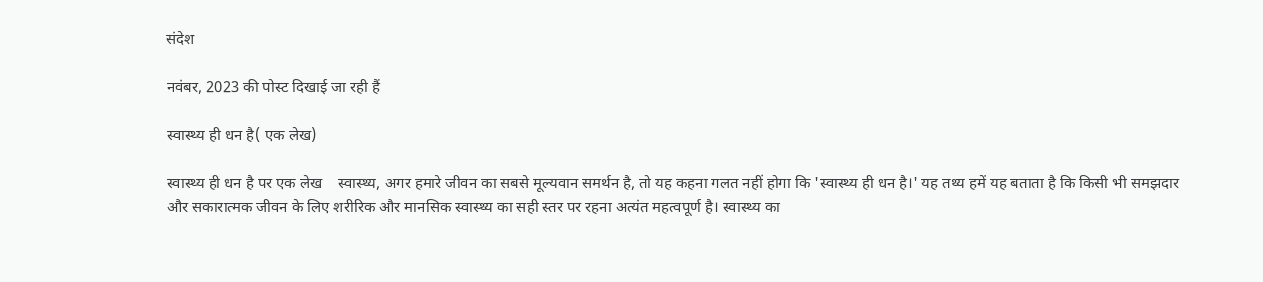संदेश

नवंबर, 2023 की पोस्ट दिखाई जा रही हैं

स्वास्थ्य ही धन है( एक लेख)

स्वास्थ्य ही धन है पर एक लेख    स्वास्थ्य, अगर हमारे जीवन का सबसे मूल्यवान समर्थन है, तो यह कहना गलत नहीं होगा कि 'स्वास्थ्य ही धन है।' यह तथ्य हमें यह बताता है कि किसी भी समझदार और सकारात्मक जीवन के लिए शरीरिक और मानसिक स्वास्थ्य का सही स्तर पर रहना अत्यंत महत्वपूर्ण है। स्वास्थ्य का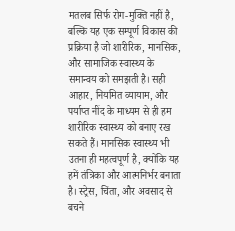मतलब सिर्फ रोग-मुक्ति नहीं है, बल्कि यह एक सम्पूर्ण विकास की प्रक्रिया है जो शारीरिक, मानसिक, और सामाजिक स्वास्थ्य के समान्वय को समझती है। सही आहार, नियमित व्यायाम, और पर्याप्त नींद के माध्यम से ही हम शारीरिक स्वास्थ्य को बनाए रख सकते हैं। मानसिक स्वास्थ्य भी उतना ही महत्वपूर्ण है, क्योंकि यह हमें तंत्रिका और आत्मनिर्भर बनाता है। स्ट्रेस, चिंता, और अवसाद से बचने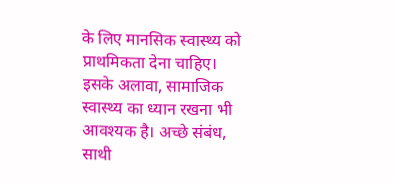के लिए मानसिक स्वास्थ्य को प्राथमिकता देना चाहिए। इसके अलावा, सामाजिक स्वास्थ्य का ध्यान रखना भी आवश्यक है। अच्छे संबंध, साथी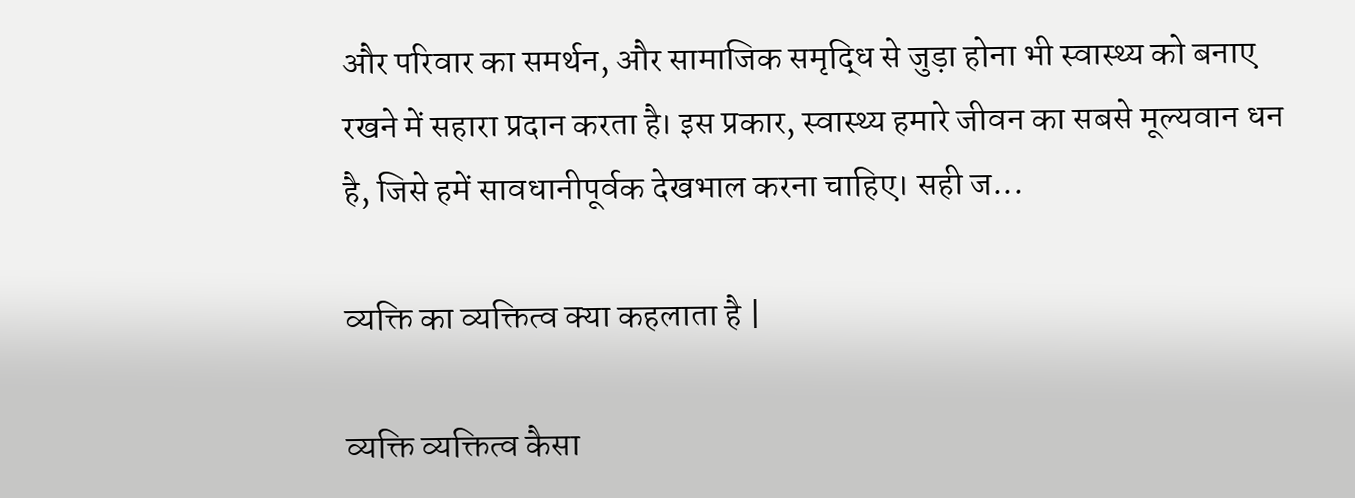और परिवार का समर्थन, और सामाजिक समृद्धि से जुड़ा होना भी स्वास्थ्य को बनाए रखने में सहारा प्रदान करता है। इस प्रकार, स्वास्थ्य हमारे जीवन का सबसे मूल्यवान धन है, जिसे हमें सावधानीपूर्वक देखभाल करना चाहिए। सही ज...

व्यक्ति का व्यक्तित्व क्या कहलाता है |

व्यक्ति व्यक्तित्व कैसा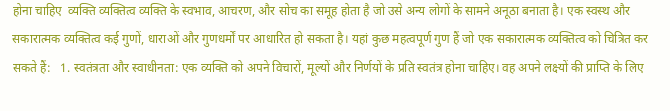होना चाहिए  व्यक्ति व्यक्तित्व व्यक्ति के स्वभाव, आचरण, और सोच का समूह होता है जो उसे अन्य लोगों के सामने अनूठा बनाता है। एक स्वस्थ और सकारात्मक व्यक्तित्व कई गुणों, धाराओं और गुणधर्मों पर आधारित हो सकता है। यहां कुछ महत्वपूर्ण गुण हैं जो एक सकारात्मक व्यक्तित्व को चित्रित कर सकते हैं:   1. स्वतंत्रता और स्वाधीनता: एक व्यक्ति को अपने विचारों, मूल्यों और निर्णयों के प्रति स्वतंत्र होना चाहिए। वह अपने लक्ष्यों की प्राप्ति के लिए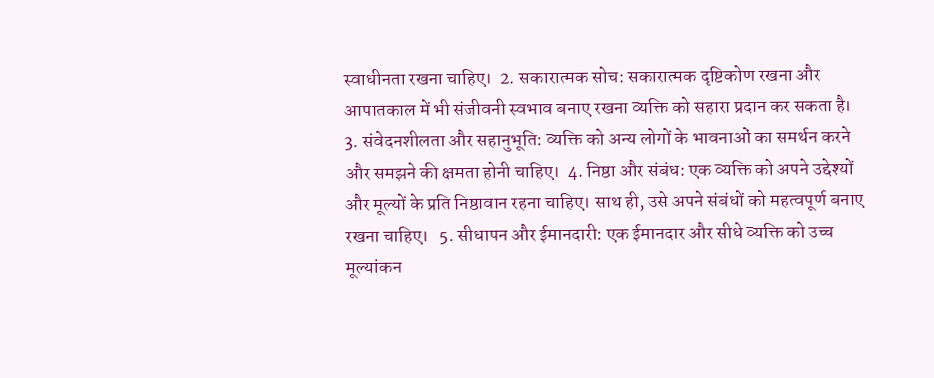स्वाधीनता रखना चाहिए।  2. सकारात्मक सोच: सकारात्मक दृष्टिकोण रखना और आपातकाल में भी संजीवनी स्वभाव बनाए रखना व्यक्ति को सहारा प्रदान कर सकता है।   3. संवेदनशीलता और सहानुभूति: व्यक्ति को अन्य लोगों के भावनाओं का समर्थन करने और समझने की क्षमता होनी चाहिए।  4. निष्ठा और संबंध: एक व्यक्ति को अपने उद्देश्यों और मूल्यों के प्रति निष्ठावान रहना चाहिए। साथ ही, उसे अपने संबंधों को महत्वपूर्ण बनाए रखना चाहिए।   5. सीधापन और ईमानदारी: एक ईमानदार और सीधे व्यक्ति को उच्च मूल्यांकन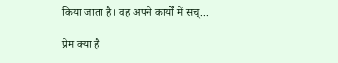किया जाता है। वह अपने कार्यों में सच्...

प्रेम क्या है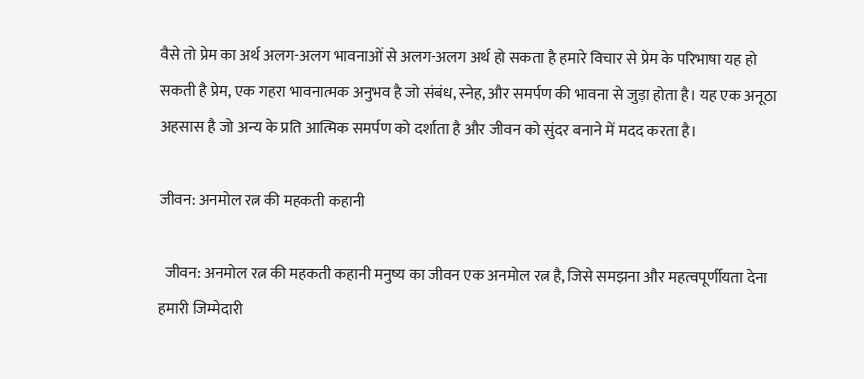वैसे तो प्रेम का अर्थ अलग-अलग भावनाओं से अलग-अलग अर्थ हो सकता है हमारे विचार से प्रेम के परिभाषा यह हो सकती है प्रेम, एक गहरा भावनात्मक अनुभव है जो संबंध, स्नेह, और समर्पण की भावना से जुड़ा होता है। यह एक अनूठा अहसास है जो अन्य के प्रति आत्मिक समर्पण को दर्शाता है और जीवन को सुंदर बनाने में मदद करता है।

जीवन: अनमोल रत्न की महकती कहानी

  जीवन: अनमोल रत्न की महकती कहानी मनुष्य का जीवन एक अनमोल रत्न है, जिसे समझना और महत्वपूर्णीयता देना हमारी जिम्मेदारी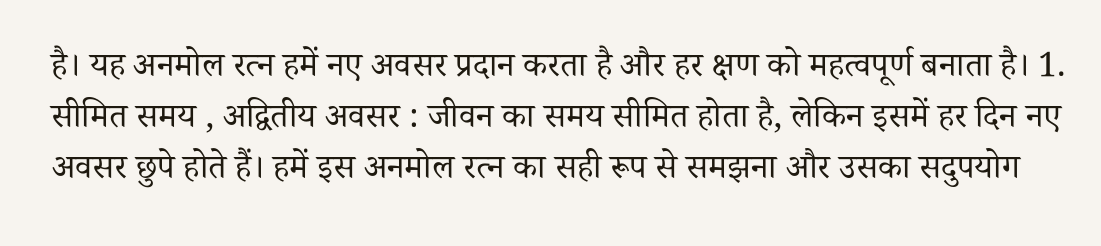है। यह अनमोल रत्न हमें नए अवसर प्रदान करता है और हर क्षण को महत्वपूर्ण बनाता है। 1. सीमित समय , अद्वितीय अवसर : जीवन का समय सीमित होता है, लेकिन इसमें हर दिन नए अवसर छुपे होते हैं। हमें इस अनमोल रत्न का सही रूप से समझना और उसका सदुपयोग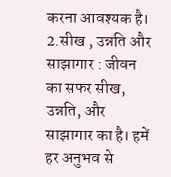करना आवश्यक है।   2.सीख , उन्नति और साझागार : जीवन का सफर सीख, उन्नति, और साझागार का है। हमें हर अनुभव से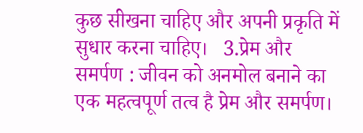कुछ सीखना चाहिए और अपनी प्रकृति में सुधार करना चाहिए।   3.प्रेम और समर्पण : जीवन को अनमोल बनाने का एक महत्वपूर्ण तत्व है प्रेम और समर्पण।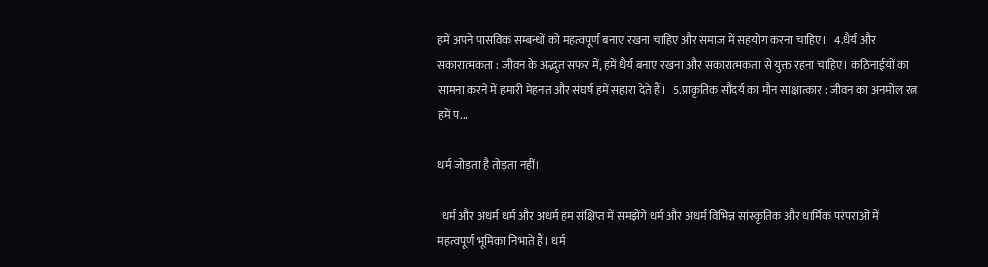हमें अपने पासविक सम्बन्धों को महत्वपूर्ण बनाए रखना चाहिए और समाज में सहयोग करना चाहिए।   4.धैर्य और सकारात्मकता : जीवन के अद्भुत सफर में, हमें धैर्य बनाए रखना और सकारात्मकता से युक्त रहना चाहिए। कठिनाईयों का सामना करने में हमारी मेहनत और संघर्ष हमें सहारा देते हैं।   5.प्राकृतिक सौंदर्य का मौन साक्षात्कार : जीवन का अनमोल रत्न हमें प...

धर्म जोड़ता है तोड़ता नहीं।

  धर्म और अधर्म धर्म और अधर्म हम संक्षिप्त में समझेंगे धर्म और अधर्म विभिन्न सांस्कृतिक और धार्मिक परंपराओं में महत्वपूर्ण भूमिका निभाते हैं। धर्म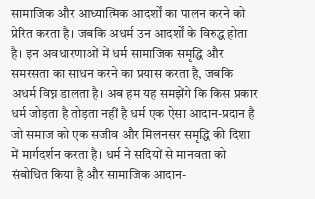सामाजिक और आध्यात्मिक आदर्शों का पालन करने को प्रेरित करता है। जबकि अधर्म उन आदर्शों के विरुद्ध होता है। इन अवधारणाओं में धर्म सामाजिक समृद्धि और समरसता का साधन करने का प्रयास करता है, जबकि अधर्म विघ्न डालता है। अब हम यह समझेंगे कि किस प्रकार धर्म जोड़ता है तोड़ता नहीं है धर्म एक ऐसा आदान-प्रदान है जो समाज को एक सजीव और मिलनसर समृद्धि की दिशा में मार्गदर्शन करता है। धर्म ने सदियों से मानवता को संबोधित किया है और सामाजिक आदान-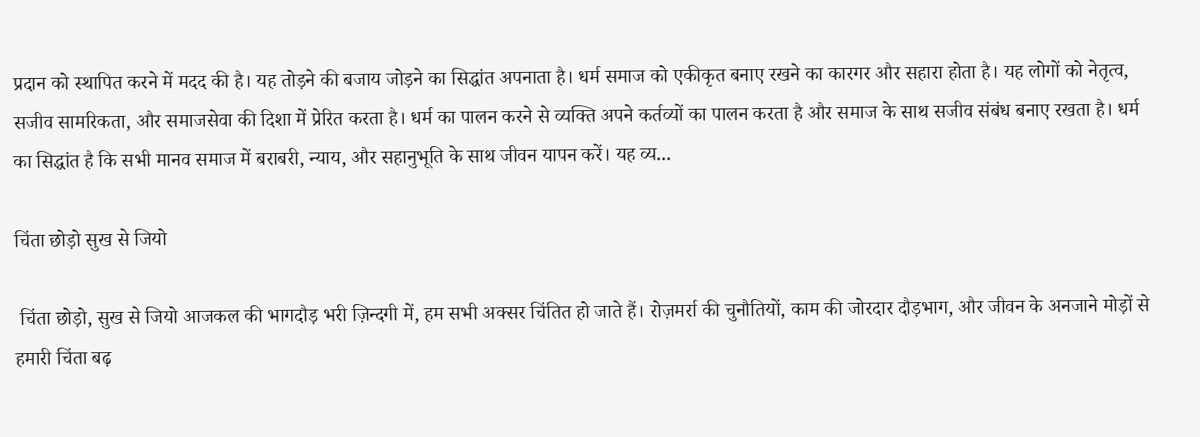प्रदान को स्थापित करने में मदद की है। यह तोड़ने की बजाय जोड़ने का सिद्धांत अपनाता है। धर्म समाज को एकीकृत बनाए रखने का कारगर और सहारा होता है। यह लोगों को नेतृत्व, सजीव सामरिकता, और समाजसेवा की दिशा में प्रेरित करता है। धर्म का पालन करने से व्यक्ति अपने कर्तव्यों का पालन करता है और समाज के साथ सजीव संबंध बनाए रखता है। धर्म का सिद्धांत है कि सभी मानव समाज में बराबरी, न्याय, और सहानुभूति के साथ जीवन यापन करें। यह व्य...

चिंता छोड़ो सुख से जियो

 चिंता छोड़ो, सुख से जियो आजकल की भागदौड़ भरी ज़िन्दगी में, हम सभी अक्सर चिंतित हो जाते हैं। रोज़मर्रा की चुनौतियों, काम की जोरदार दौड़भाग, और जीवन के अनजाने मोड़ों से हमारी चिंता बढ़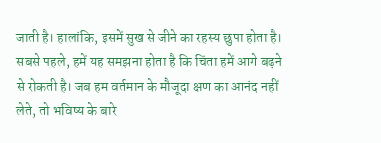जाती है। हालांकि, इसमें सुख से जीने का रहस्य छुपा होता है। सबसे पहले, हमें यह समझना होता है कि चिंता हमें आगे बढ़ने से रोकती है। जब हम वर्तमान के मौजूदा क्षण का आनंद नहीं लेते, तो भविष्य के बारे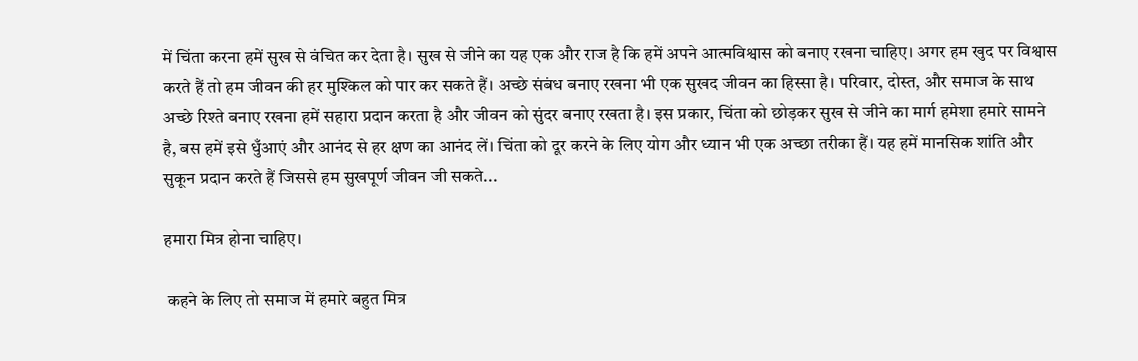में चिंता करना हमें सुख से वंचित कर देता है। सुख से जीने का यह एक और राज है कि हमें अपने आत्मविश्वास को बनाए रखना चाहिए। अगर हम खुद पर विश्वास करते हैं तो हम जीवन की हर मुश्किल को पार कर सकते हैं। अच्छे संबंध बनाए रखना भी एक सुखद जीवन का हिस्सा है। परिवार, दोस्त, और समाज के साथ अच्छे रिश्ते बनाए रखना हमें सहारा प्रदान करता है और जीवन को सुंदर बनाए रखता है। इस प्रकार, चिंता को छोड़कर सुख से जीने का मार्ग हमेशा हमारे सामने है, बस हमें इसे धुँआएं और आनंद से हर क्षण का आनंद लें। चिंता को दूर करने के लिए योग और ध्यान भी एक अच्छा तरीका हैं। यह हमें मानसिक शांति और सुकून प्रदान करते हैं जिससे हम सुखपूर्ण जीवन जी सकते...

हमारा मित्र होना चाहिए।

 कहने के लिए तो समाज में हमारे बहुत मित्र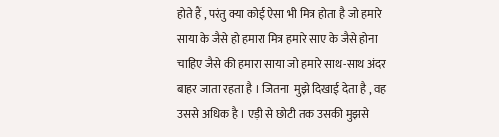होते हैं , परंतु क्या कोई ऐसा भी मित्र होता है जो हमारे साया के जैसे हो हमारा मित्र हमारे साए के जैसे होना चाहिए जैसे की हमारा साया जो हमारे साथ-साथ अंदर बाहर जाता रहता है । जितना  मुझे दिखाई देता है , वह उससे अधिक है । एड़ी से छोटी तक उसकी मुझसे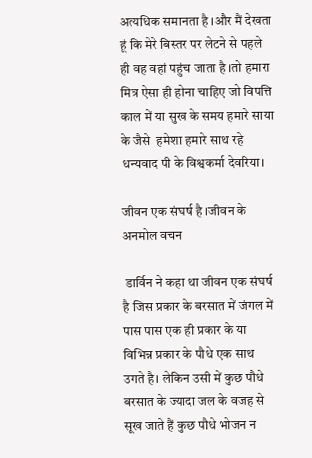अत्यधिक समानता है ।और मैं देखता हूं कि मेरे बिस्तर पर लेटने से पहले ही वह वहां पहुंच जाता है ।तो हमारा मित्र ऐसा ही होना चाहिए जो विपत्ति काल में या सुख के समय हमारे साया के जैसे  हमेशा हमारे साथ रहे  धन्यवाद पी के विश्वकर्मा देवरिया।

जीवन एक संघर्ष है ।जीवन के अनमोल वचन

 डार्विन ने कहा था जीवन एक संघर्ष है जिस प्रकार के बरसात में जंगल में पास पास एक ही प्रकार के या विभिन्न प्रकार के पौधे एक साथ उगते है। लेकिन उसी में कुछ पौधे बरसात के ज्यादा जल के वजह से सूख जाते हैं कुछ पौधे भोजन न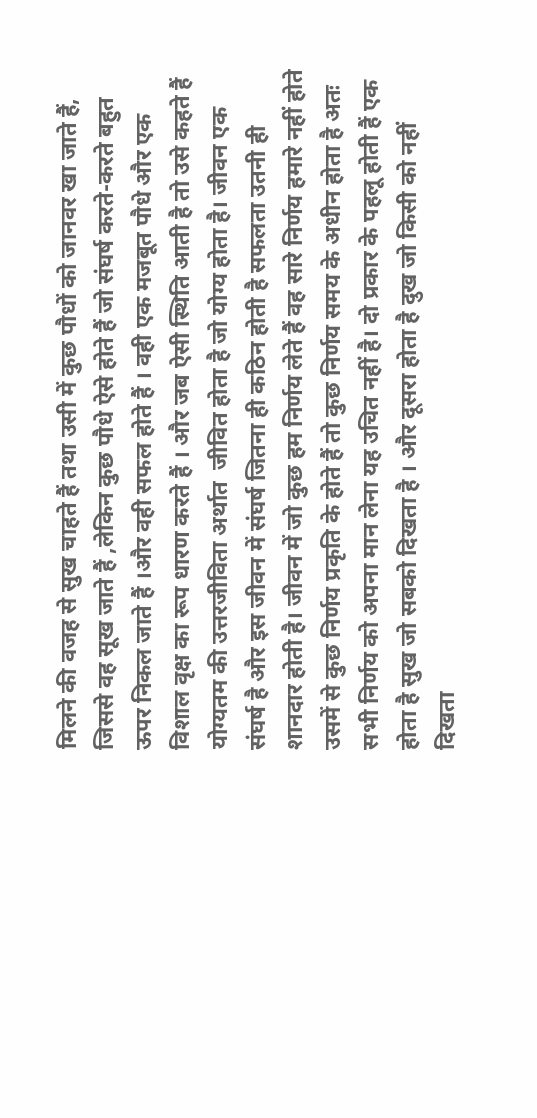मिलने की वजह से सुख चाहते हैं तथा उसी में कुछ पौधों को जानवर खा जाते हैं, जिससे वह सूख जाते हैं ,लेकिन कुछ पौधे ऐसे होते हैं जो संघर्ष करते-करते बहुत ऊपर निकल जाते हैं ।और वही सफल होते हैं । वही एक मजबूत पौधे और एक विशाल वृक्ष का रूप धारण करते हैं । और जब ऐसी स्थिति आती है तो उसे कहते हैं योग्यतम की उत्तरजीविता अर्थात  जीवित होता है जो योग्य होता है। जीवन एक संघर्ष है और इस जीवन में संघर्ष जितना ही कठिन होती है सफलता उतनी ही शानदार होती है। जीवन में जो कुछ हम निर्णय लेते हैं वह सारे निर्णय हमारे नहीं होते उसमें से कुछ निर्णय प्रकृति के होते हैं तो कुछ निर्णय समय के अधीन होता है अतः सभी निर्णय को अपना मान लेना यह उचित नहीं है। दो प्रकार के पहलू होती हैं एक होता है सुख जो सबको दिखता है । और दूसरा होता है दुख जो किसी को नहीं दिखता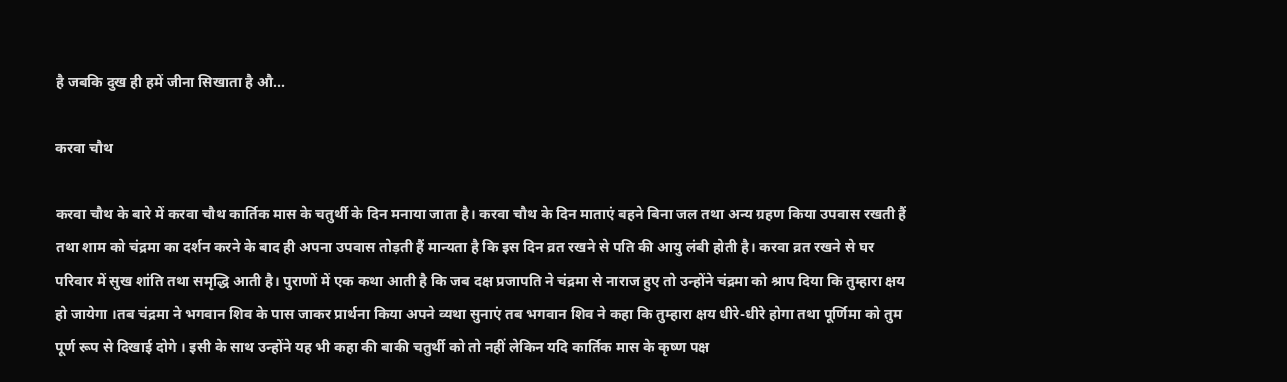है जबकि दुख ही हमें जीना सिखाता है औ...

करवा चौथ

करवा चौथ के बारे में करवा चौथ कार्तिक मास के चतुर्थी के दिन मनाया जाता है। करवा चौथ के दिन माताएं बहने बिना जल तथा अन्य ग्रहण किया उपवास रखती हैं तथा शाम को चंद्रमा का दर्शन करने के बाद ही अपना उपवास तोड़ती हैं मान्यता है कि इस दिन व्रत रखने से पति की आयु लंबी होती है। करवा व्रत रखने से घर परिवार में सुख शांति तथा समृद्धि आती है। पुराणों में एक कथा आती है कि जब दक्ष प्रजापति ने चंद्रमा से नाराज हुए तो उन्होंने चंद्रमा को श्राप दिया कि तुम्हारा क्षय हो जायेगा ।तब चंद्रमा ने भगवान शिव के पास जाकर प्रार्थना किया अपने व्यथा सुनाएं तब भगवान शिव ने कहा कि तुम्हारा क्षय धीरे-धीरे होगा तथा पूर्णिमा को तुम पूर्ण रूप से दिखाई दोगे । इसी के साथ उन्होंने यह भी कहा की बाकी चतुर्थी को तो नहीं लेकिन यदि कार्तिक मास के कृष्ण पक्ष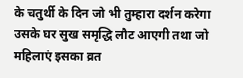के चतुर्थी के दिन जो भी तुम्हारा दर्शन करेगा उसके घर सुख समृद्धि लौट आएगी तथा जो महिलाएं इसका व्रत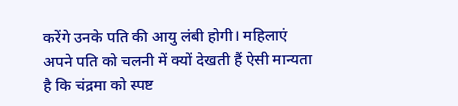करेंगे उनके पति की आयु लंबी होगी। महिलाएं अपने पति को चलनी में क्यों देखती हैं ऐसी मान्यता है कि चंद्रमा को स्पष्ट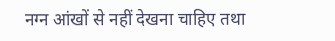नग्न आंखों से नहीं देखना चाहिए तथा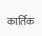कार्तिक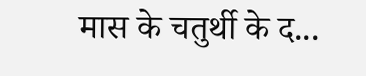मास के चतुर्थी के द...